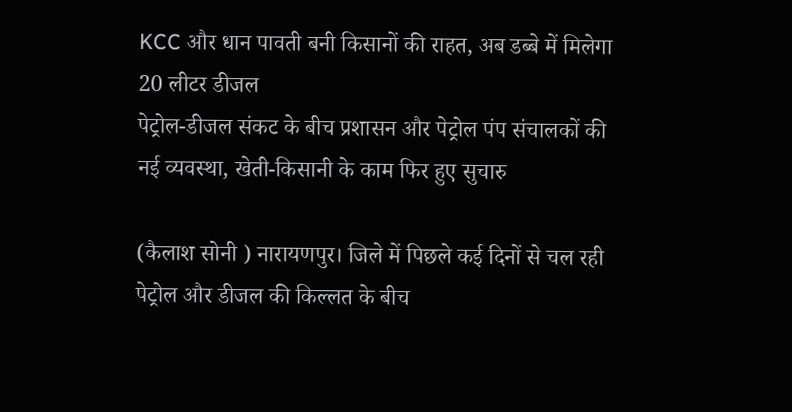KCC और धान पावती बनी किसानों की राहत, अब डब्बे में मिलेगा 20 लीटर डीजल
पेट्रोल-डीजल संकट के बीच प्रशासन और पेट्रोल पंप संचालकों की नई व्यवस्था, खेती-किसानी के काम फिर हुए सुचारु

(कैलाश सोनी ) नारायणपुर। जिले में पिछले कई दिनों से चल रही पेट्रोल और डीजल की किल्लत के बीच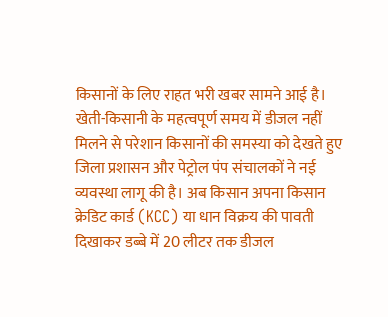किसानों के लिए राहत भरी खबर सामने आई है। खेती-किसानी के महत्वपूर्ण समय में डीजल नहीं मिलने से परेशान किसानों की समस्या को देखते हुए जिला प्रशासन और पेट्रोल पंप संचालकों ने नई व्यवस्था लागू की है। अब किसान अपना किसान क्रेडिट कार्ड (KCC) या धान विक्रय की पावती दिखाकर डब्बे में 20 लीटर तक डीजल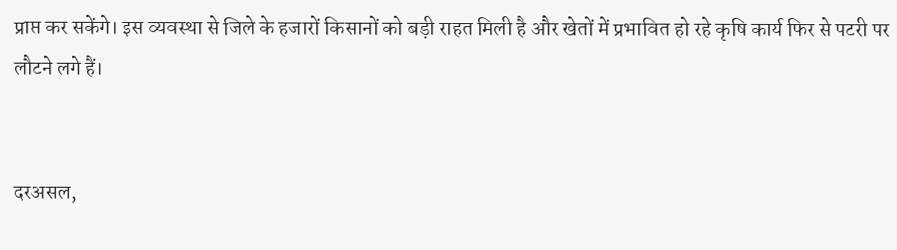प्राप्त कर सकेंगे। इस व्यवस्था से जिले के हजारों किसानों को बड़ी राहत मिली है और खेतों में प्रभावित हो रहे कृषि कार्य फिर से पटरी पर लौटने लगे हैं।


दरअसल,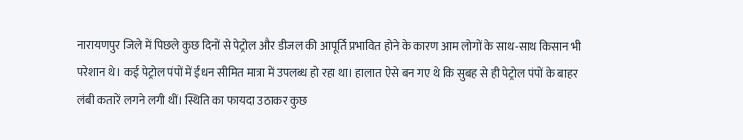नारायणपुर जिले में पिछले कुछ दिनों से पेट्रोल और डीजल की आपूर्ति प्रभावित होने के कारण आम लोगों के साथ-साथ किसान भी परेशान थे। कई पेट्रोल पंपों में ईंधन सीमित मात्रा में उपलब्ध हो रहा था। हालात ऐसे बन गए थे कि सुबह से ही पेट्रोल पंपों के बाहर लंबी कतारें लगने लगी थीं। स्थिति का फायदा उठाकर कुछ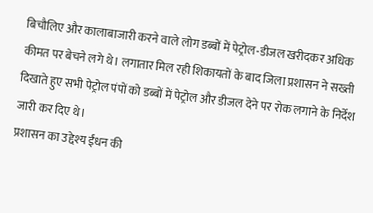बिचौलिए और कालाबाजारी करने वाले लोग डब्बों में पेट्रोल-डीजल खरीदकर अधिक कीमत पर बेचने लगे थे। लगातार मिल रही शिकायतों के बाद जिला प्रशासन ने सख्ती दिखाते हुए सभी पेट्रोल पंपों को डब्बों में पेट्रोल और डीजल देने पर रोक लगाने के निर्देश जारी कर दिए थे।
प्रशासन का उद्देश्य ईंधन की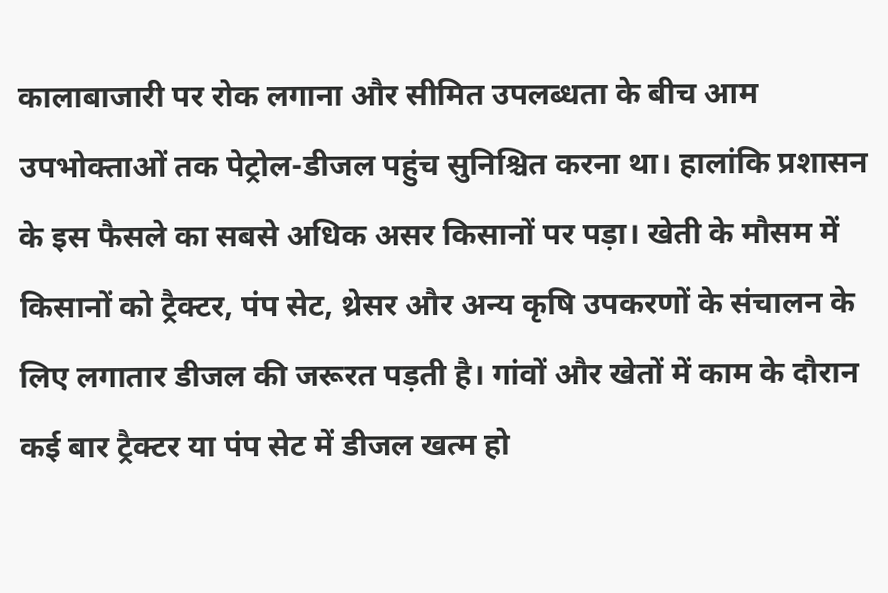कालाबाजारी पर रोक लगाना और सीमित उपलब्धता के बीच आम उपभोक्ताओं तक पेट्रोल-डीजल पहुंच सुनिश्चित करना था। हालांकि प्रशासन के इस फैसले का सबसे अधिक असर किसानों पर पड़ा। खेती के मौसम में किसानों को ट्रैक्टर, पंप सेट, थ्रेसर और अन्य कृषि उपकरणों के संचालन के लिए लगातार डीजल की जरूरत पड़ती है। गांवों और खेतों में काम के दौरान कई बार ट्रैक्टर या पंप सेट में डीजल खत्म हो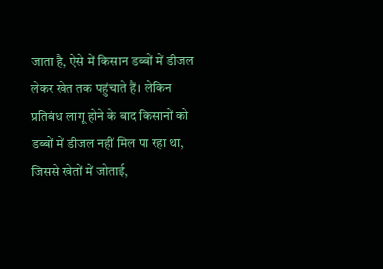जाता है, ऐसे में किसान डब्बों में डीजल लेकर खेत तक पहुंचाते हैं। लेकिन प्रतिबंध लागू होने के बाद किसानों को डब्बों में डीजल नहीं मिल पा रहा था, जिससे खेतों में जोताई,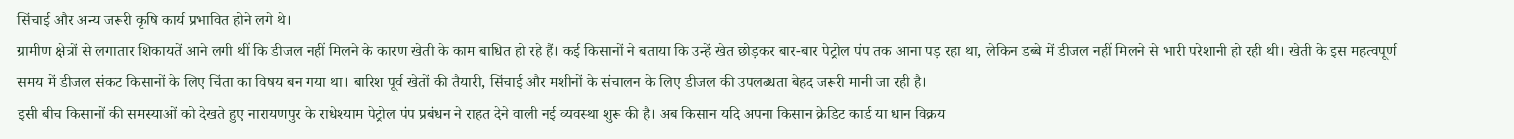सिंचाई और अन्य जरूरी कृषि कार्य प्रभावित होने लगे थे।
ग्रामीण क्षेत्रों से लगातार शिकायतें आने लगी थीं कि डीजल नहीं मिलने के कारण खेती के काम बाधित हो रहे हैं। कई किसानों ने बताया कि उन्हें खेत छोड़कर बार-बार पेट्रोल पंप तक आना पड़ रहा था, लेकिन डब्बे में डीजल नहीं मिलने से भारी परेशानी हो रही थी। खेती के इस महत्वपूर्ण समय में डीजल संकट किसानों के लिए चिंता का विषय बन गया था। बारिश पूर्व खेतों की तैयारी, सिंचाई और मशीनों के संचालन के लिए डीजल की उपलब्धता बेहद जरूरी मानी जा रही है।
इसी बीच किसानों की समस्याओं को देखते हुए नारायणपुर के राधेश्याम पेट्रोल पंप प्रबंधन ने राहत देने वाली नई व्यवस्था शुरू की है। अब किसान यदि अपना किसान क्रेडिट कार्ड या धान विक्रय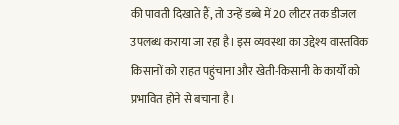की पावती दिखाते हैं, तो उन्हें डब्बे में 20 लीटर तक डीजल उपलब्ध कराया जा रहा है। इस व्यवस्था का उद्देश्य वास्तविक किसानों को राहत पहुंचाना और खेती-किसानी के कार्यों को प्रभावित होने से बचाना है।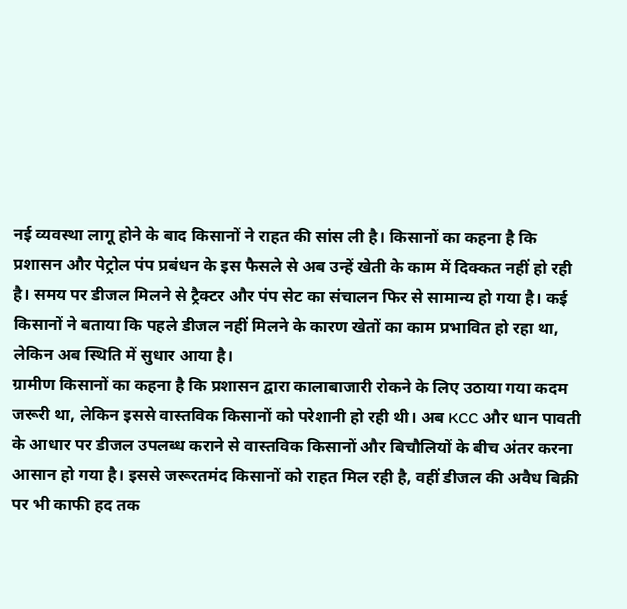नई व्यवस्था लागू होने के बाद किसानों ने राहत की सांस ली है। किसानों का कहना है कि प्रशासन और पेट्रोल पंप प्रबंधन के इस फैसले से अब उन्हें खेती के काम में दिक्कत नहीं हो रही है। समय पर डीजल मिलने से ट्रैक्टर और पंप सेट का संचालन फिर से सामान्य हो गया है। कई किसानों ने बताया कि पहले डीजल नहीं मिलने के कारण खेतों का काम प्रभावित हो रहा था, लेकिन अब स्थिति में सुधार आया है।
ग्रामीण किसानों का कहना है कि प्रशासन द्वारा कालाबाजारी रोकने के लिए उठाया गया कदम जरूरी था, लेकिन इससे वास्तविक किसानों को परेशानी हो रही थी। अब KCC और धान पावती के आधार पर डीजल उपलब्ध कराने से वास्तविक किसानों और बिचौलियों के बीच अंतर करना आसान हो गया है। इससे जरूरतमंद किसानों को राहत मिल रही है, वहीं डीजल की अवैध बिक्री पर भी काफी हद तक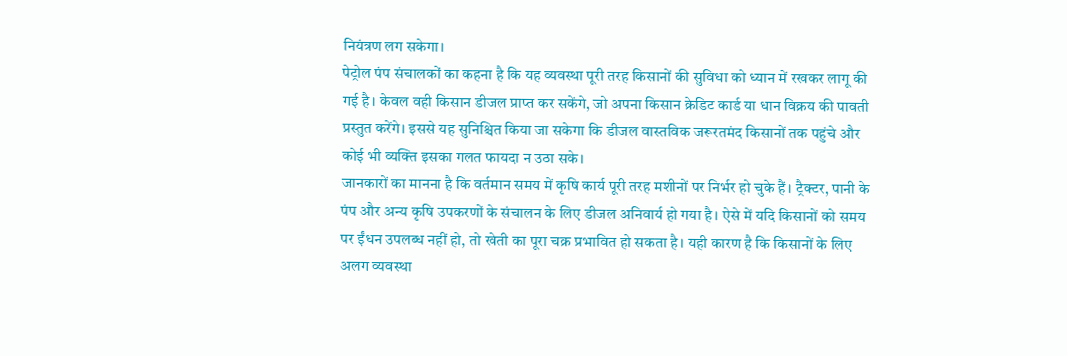नियंत्रण लग सकेगा।
पेट्रोल पंप संचालकों का कहना है कि यह व्यवस्था पूरी तरह किसानों की सुविधा को ध्यान में रखकर लागू की गई है। केवल वही किसान डीजल प्राप्त कर सकेंगे, जो अपना किसान क्रेडिट कार्ड या धान विक्रय की पावती प्रस्तुत करेंगे। इससे यह सुनिश्चित किया जा सकेगा कि डीजल वास्तविक जरूरतमंद किसानों तक पहुंचे और कोई भी व्यक्ति इसका गलत फायदा न उठा सके।
जानकारों का मानना है कि वर्तमान समय में कृषि कार्य पूरी तरह मशीनों पर निर्भर हो चुके हैं। ट्रैक्टर, पानी के पंप और अन्य कृषि उपकरणों के संचालन के लिए डीजल अनिवार्य हो गया है। ऐसे में यदि किसानों को समय पर ईंधन उपलब्ध नहीं हो, तो खेती का पूरा चक्र प्रभावित हो सकता है। यही कारण है कि किसानों के लिए अलग व्यवस्था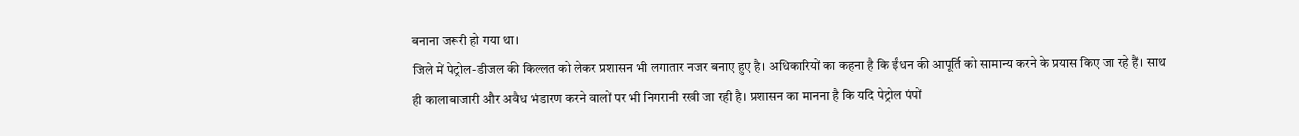बनाना जरूरी हो गया था।
जिले में पेट्रोल-डीजल की किल्लत को लेकर प्रशासन भी लगातार नजर बनाए हुए है। अधिकारियों का कहना है कि ईंधन की आपूर्ति को सामान्य करने के प्रयास किए जा रहे हैं। साथ ही कालाबाजारी और अवैध भंडारण करने वालों पर भी निगरानी रखी जा रही है। प्रशासन का मानना है कि यदि पेट्रोल पंपों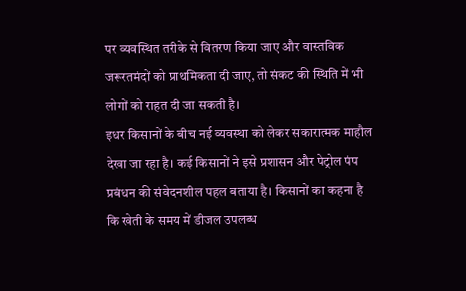पर व्यवस्थित तरीके से वितरण किया जाए और वास्तविक जरूरतमंदों को प्राथमिकता दी जाए, तो संकट की स्थिति में भी लोगों को राहत दी जा सकती है।
इधर किसानों के बीच नई व्यवस्था को लेकर सकारात्मक माहौल देखा जा रहा है। कई किसानों ने इसे प्रशासन और पेट्रोल पंप प्रबंधन की संवेदनशील पहल बताया है। किसानों का कहना है कि खेती के समय में डीजल उपलब्ध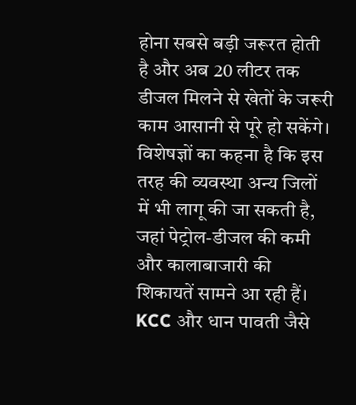होना सबसे बड़ी जरूरत होती है और अब 20 लीटर तक डीजल मिलने से खेतों के जरूरी काम आसानी से पूरे हो सकेंगे।
विशेषज्ञों का कहना है कि इस तरह की व्यवस्था अन्य जिलों में भी लागू की जा सकती है, जहां पेट्रोल-डीजल की कमी और कालाबाजारी की शिकायतें सामने आ रही हैं। KCC और धान पावती जैसे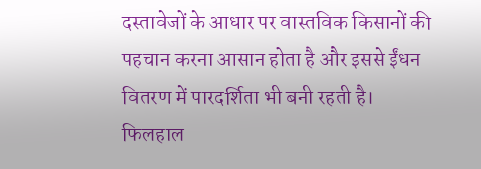दस्तावेजों के आधार पर वास्तविक किसानों की पहचान करना आसान होता है और इससे ईंधन वितरण में पारदर्शिता भी बनी रहती है।
फिलहाल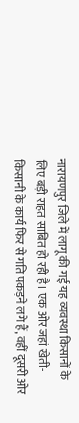नारायणपुर जिले में लागू की गई यह व्यवस्था किसानों के लिए बड़ी राहत साबित हो रही है। एक ओर जहां खेती-किसानी के कार्य फिर से गति पकड़ने लगे हैं, वहीं दूसरी ओर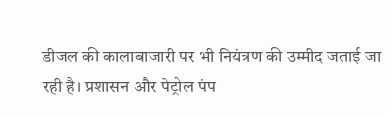डीजल की कालाबाजारी पर भी नियंत्रण की उम्मीद जताई जा रही है। प्रशासन और पेट्रोल पंप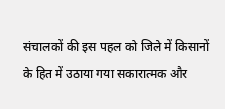संचालकों की इस पहल को जिले में किसानों के हित में उठाया गया सकारात्मक और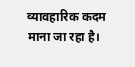व्यावहारिक कदम माना जा रहा है।